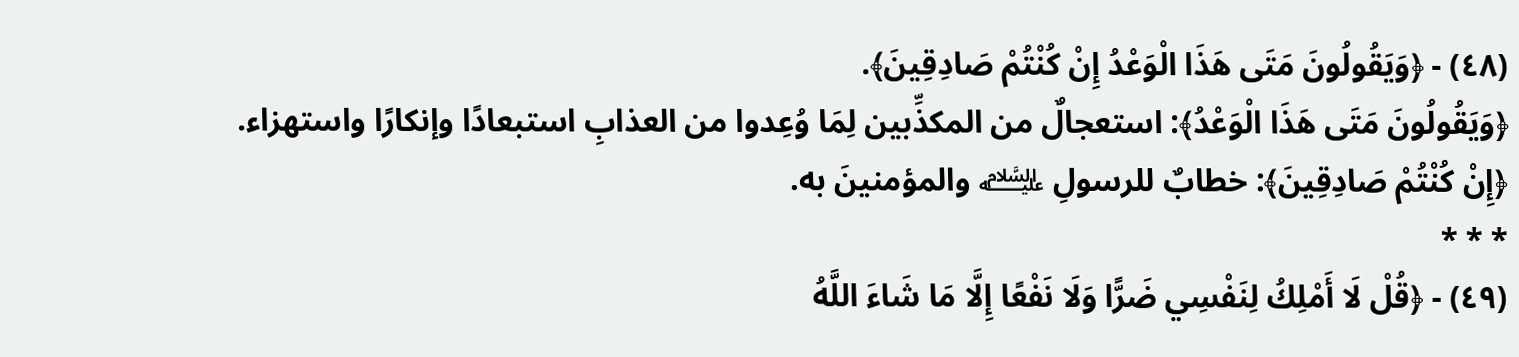(٤٨) - ﴿وَيَقُولُونَ مَتَى هَذَا الْوَعْدُ إِنْ كُنْتُمْ صَادِقِينَ﴾.
﴿وَيَقُولُونَ مَتَى هَذَا الْوَعْدُ﴾: استعجالٌ من المكذِّبين لِمَا وُعِدوا من العذابِ استبعادًا وإنكارًا واستهزاء.
﴿إِنْ كُنْتُمْ صَادِقِينَ﴾: خطابٌ للرسولِ ﵇ والمؤمنينَ به.
* * *
(٤٩) - ﴿قُلْ لَا أَمْلِكُ لِنَفْسِي ضَرًّا وَلَا نَفْعًا إِلَّا مَا شَاءَ اللَّهُ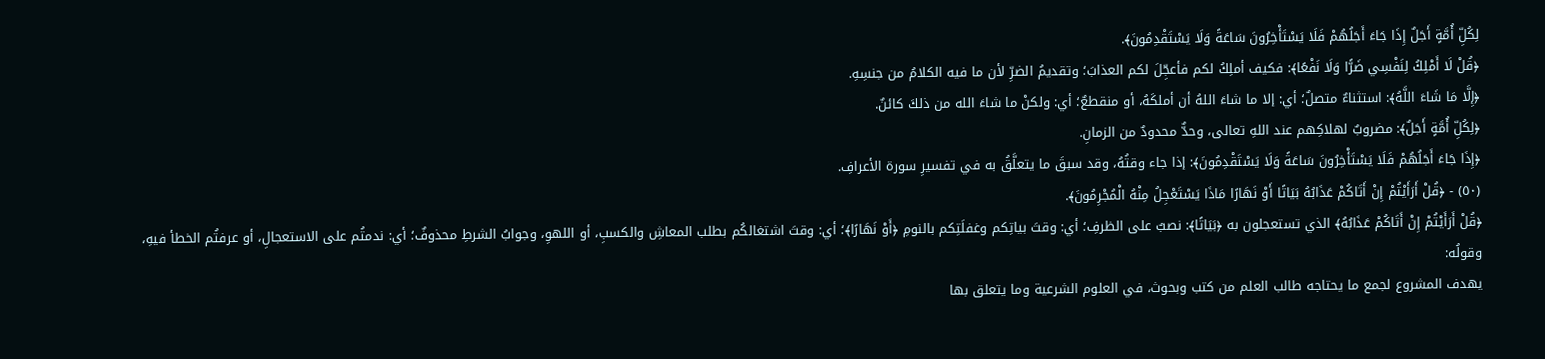لِكُلِّ أُمَّةٍ أَجَلٌ إِذَا جَاءَ أَجَلُهُمْ فَلَا يَسْتَأْخِرُونَ سَاعَةً وَلَا يَسْتَقْدِمُونَ﴾.
﴿قُلْ لَا أَمْلِكُ لِنَفْسِي ضَرًّا وَلَا نَفْعًا﴾: فكيف أملِكُ لكم فأعجِّلَ لكم العذابَ؛ وتقديمُ الضرِّ لأن ما فيه الكلامُ من جنسِهِ.
﴿إِلَّا مَا شَاءَ اللَّهُ﴾: استثناءٌ متصلٌ؛ أي: إلا ما شاءَ اللهُ أن أملكَهُ، أو منقطعٌ؛ أي: ولكنْ ما شاءَ الله من ذلكَ كائنٌ.
﴿لِكُلِّ أُمَّةٍ أَجَلٌ﴾: مضروبٌ لهلاكِهم عند اللهِ تعالى، وحدٌّ محدودٌ من الزمانِ.
﴿إِذَا جَاءَ أَجَلُهُمْ فَلَا يَسْتَأْخِرُونَ سَاعَةً وَلَا يَسْتَقْدِمُونَ﴾: إذا جاء وقتُهُ، وقد سبقَ ما يتعلَّقُ به في تفسيرِ سورة الأعرافِ.
(٥٠) - ﴿قُلْ أَرَأَيْتُمْ إِنْ أَتَاكُمْ عَذَابُهُ بَيَاتًا أَوْ نَهَارًا مَاذَا يَسْتَعْجِلُ مِنْهُ الْمُجْرِمُونَ﴾.
﴿قُلْ أَرَأَيْتُمْ إِنْ أَتَاكُمْ عَذَابُهُ﴾ الذي تستعجلون به ﴿بَيَاتًا﴾: نصبٌ على الظرفِ؛ أي: وقتَ بياتِكم وغفلَتِكم بالنومِ ﴿أَوْ نَهَارًا﴾؛ أي: وقتَ اشتغالكُم بطلب المعاشِ والكسبِ، أو اللهوِ، وجوابُ الشرطِ محذوفٌ؛ أي: ندمتُم على الاستعجالِ، أو عرفتُم الخطأ فيهِ، وقولُه:
يهدف المشروع لجمع ما يحتاجه طالب العلم من كتب وبحوث، في العلوم الشرعية وما يتعلق بها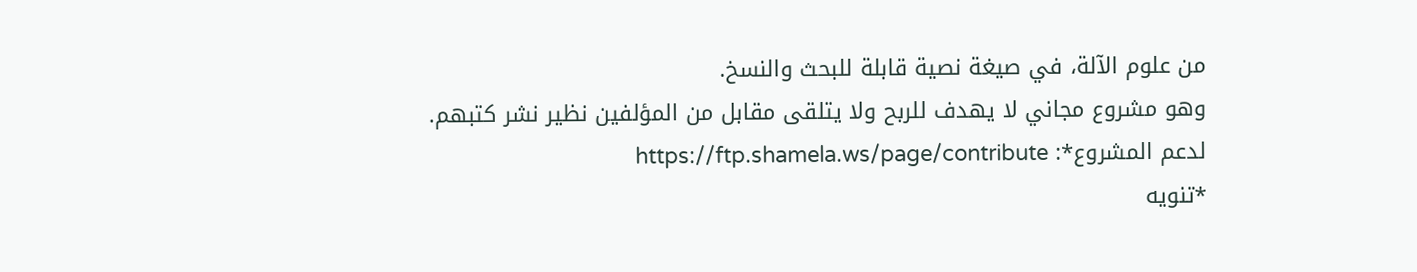من علوم الآلة، في صيغة نصية قابلة للبحث والنسخ.
وهو مشروع مجاني لا يهدف للربح ولا يتلقى مقابل من المؤلفين نظير نشر كتبهم.
لدعم المشروع*: https://ftp.shamela.ws/page/contribute
*تنويه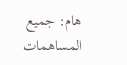هام: جميع المساهمات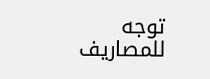توجه للمصاريف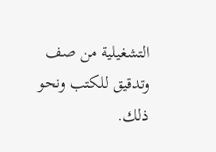التشغيلية من صف وتدقيق للكتب ونحو ذلك.